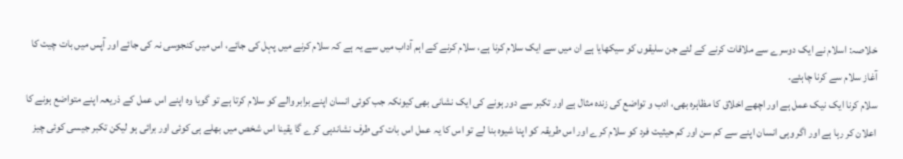خلاصہ: اسلام نے ایک دوسرے سے ملاقات کرنے کے لئے جن سلیقوں کو سیکھایا ہے ان میں سے ایک سلام کرنا ہے، سلام کرنے کے اہم آداب میں سے یہ ہے کہ سلام کرنے میں پہل کی جائے، اس میں کنجوسی نہ کی جائے اور آپس میں بات چیت کا آغاز سلام سے کرنا چاہئے۔
سلام کرنا ایک نیک عمل ہے اور اچھے اخلاق کا مظاہرہ بھی، ادب و تواضع کی زندہ مثال ہے اور تکبر سے دور ہونے کی ایک نشانی بھی کیونکہ جب کوئی انسان اپنے برابر والے کو سلام کرتا ہے تو گویا وہ اپنے اس عمل کے ذریعہ اپنے متواضع ہونے کا اعلان کر رہا ہے اور اگر وہی انسان اپنے سے کم سن اور کم حیثیت فرد کو سلام کرے اور اس طریقہ کو اپنا شیوہ بنا لے تو اس کا یہ عمل اس بات کی طرف نشاندہی کرے گا یقینا اس شخص میں بھلے ہی کوئی اور برائی ہو لیکن تکبر جیسی کوئی چیز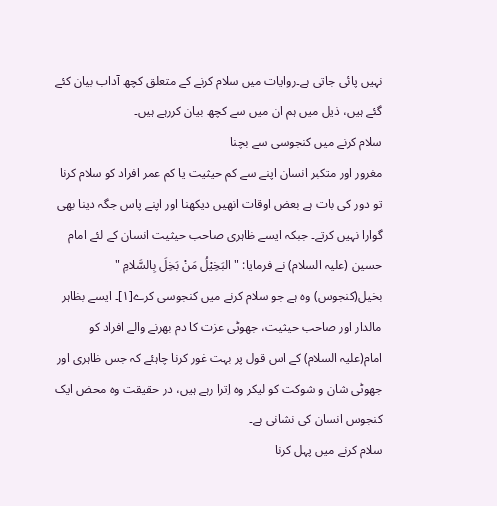نہیں پائی جاتی ہے۔روایات میں سلام کرنے کے متعلق کچھ آداب بیان کئے گئے ہیں، ذیل میں ہم ان میں سے کچھ بیان کررہے ہیں۔
سلام کرنے میں کنجوسی سے بچنا
مغرور اور متکبر انسان اپنے سے کم حیثیت یا کم عمر افراد کو سلام کرنا تو دور کی بات ہے بعض اوقات انھیں دیکھنا اور اپنے پاس جگہ دینا بھی گوارا نہیں کرتے۔ جبکہ ایسے ظاہری صاحب حیثیت انسان کے لئے امام حسین (علیہ السلام) نے فرمایا: " البَخِيْلُ مَنْ بَخِلَ بِالسَّلامِ " بخیل(کنجوس) وہ ہے جو سلام کرنے میں کنجوسی کرے[۱]۔ ایسے بظاہر مالدار اور صاحب حیثیت، جھوٹی عزت کا دم بھرنے والے افراد کو امام(علیہ السلام) کے اس قول پر بہت غور کرنا چاہئے کہ جس ظاہری اور جھوٹی شان و شوکت کو لیکر وہ اِترا رہے ہیں، در حقیقت وہ محض ایک کنجوس انسان کی نشانی ہے۔
سلام کرنے میں پہل کرنا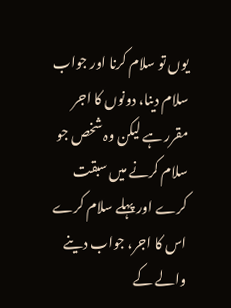یوں تو سلام کرنا اور جواب سلام دینا، دونوں کا اجر مقرر ہے لیکن وہ شخص جو سلام کرنے میں سبقت کرے اور پہلے سلام کرے اس کا اجر، جواب دینے والے کے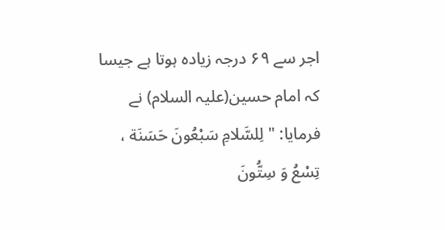اجر سے ۶۹ درجہ زیادہ ہوتا ہے جیسا کہ امام حسین(علیہ السلام) نے فرمایا: " لِلسَّلامِ سَبْعُونَ حَسَنَة ، تِسْعُ وَ سِتُّونَ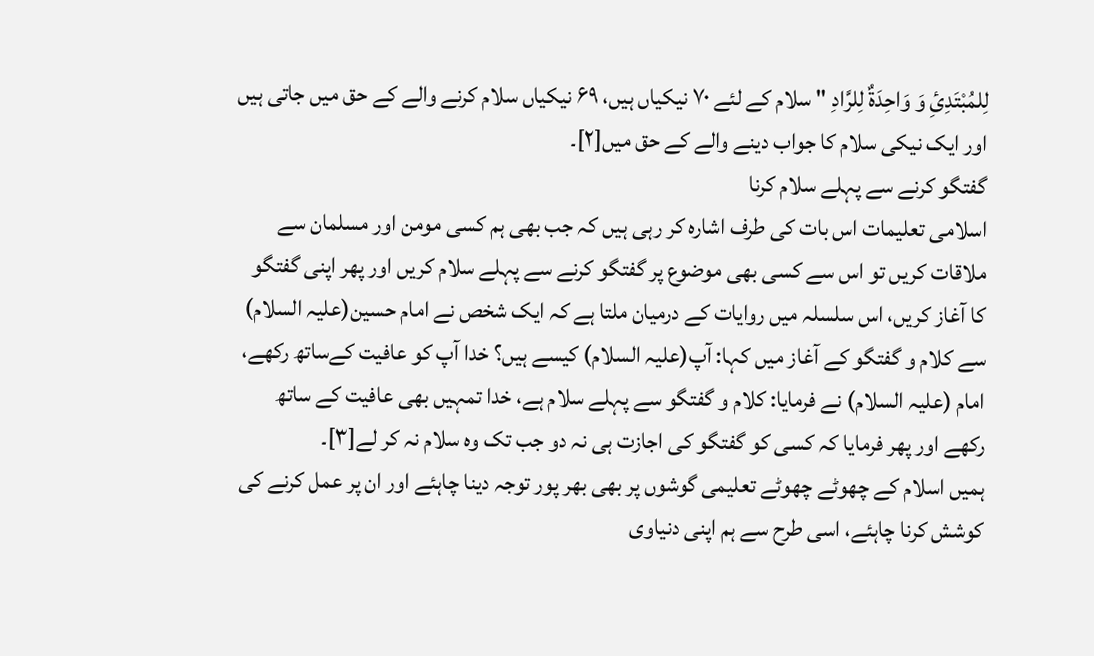لِلمُبْتَدِئِ وَ وَاحِدَةٌ لِلرَّادِ " سلام کے لئے ۷۰ نیکیاں ہیں، ۶۹ نیکیاں سلام کرنے والے کے حق میں جاتی ہیں اور ایک نیکی سلام کا جواب دینے والے کے حق میں[۲]۔
گفتگو کرنے سے پہلے سلام کرنا
اسلامی تعلیمات اس بات کی طرف اشارہ کر رہی ہیں کہ جب بھی ہم کسی مومن اور مسلمان سے ملاقات کریں تو اس سے کسی بھی موضوع پر گفتگو کرنے سے پہلے سلام کریں اور پھر اپنی گفتگو کا آغاز کریں، اس سلسلہ میں روایات کے درمیان ملتا ہے کہ ایک شخص نے امام حسین(علیہ السلام) سے کلام و گفتگو کے آغاز میں کہا: آپ(علیہ السلام) کیسے ہیں؟ خدا آپ کو عافیت کےساتھ رکھے، امام (علیہ السلام) نے فرمایا: کلام و گفتگو سے پہلے سلام ہے، خدا تمہیں بھی عافیت کے ساتھ رکھے اور پھر فرمایا کہ کسی کو گفتگو کی اجازت ہی نہ دو جب تک وہ سلام نہ کر لے[۳]۔
ہمیں اسلام کے چھوٹے چھوٹے تعلیمی گوشوں پر بھی بھر پور توجہ دینا چاہئے اور ان پر عمل کرنے کی کوشش کرنا چاہئے، اسی طرح سے ہم اپنی دنیاوی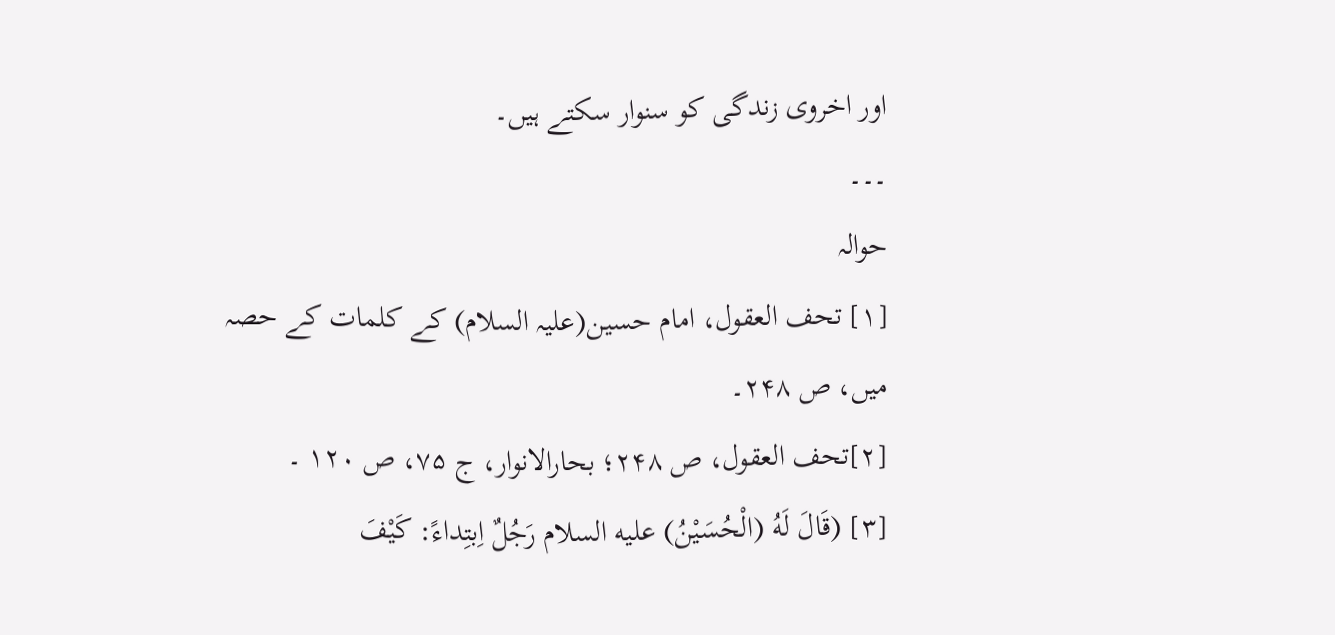اور اخروی زندگی کو سنوار سکتے ہیں۔
۔۔۔
حوالہ
[۱] تحف العقول، امام حسین(علیہ السلام) کے کلمات کے حصہ میں، ص ۲۴۸۔
[۲]تحف العقول، ص ۲۴۸؛ بحارالانوار، ج ۷۵، ص ۱۲۰ ۔
[۳] (قَالَ لَهُ (الْحُسَيْنُ) عليه السلام رَجُلٌ اِبتِداءً: كَيْفَ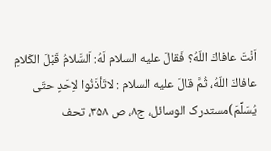اَنْتَ عافاكَ اللّهُ؟ فَقالَ عليه السلام لَهُ: اَلسَّلامُ قَبْلَ الكَلامِ عافاكَ اللّهُ، ثُمَّ قالَ عليه السلام : لاتَأذَنُوا لاِحَدٍ حتّى يُسَلِّمَ)مستدرک الوسائل، ج۸، ص ۳۵۸، تحف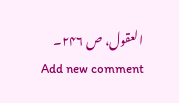العقول، ص ۲۴۶۔
Add new comment